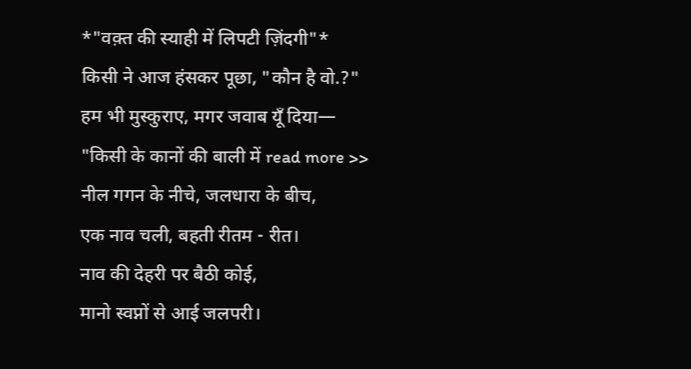*"वक़्त की स्याही में लिपटी ज़िंदगी"*
किसी ने आज हंसकर पूछा, "कौन है वो.?"
हम भी मुस्कुराए, मगर जवाब यूँ दिया—
"किसी के कानों की बाली में read more >>
नील गगन के नीचे, जलधारा के बीच,
एक नाव चली, बहती रीतम - रीत।
नाव की देहरी पर बैठी कोई,
मानो स्वप्नों से आई जलपरी।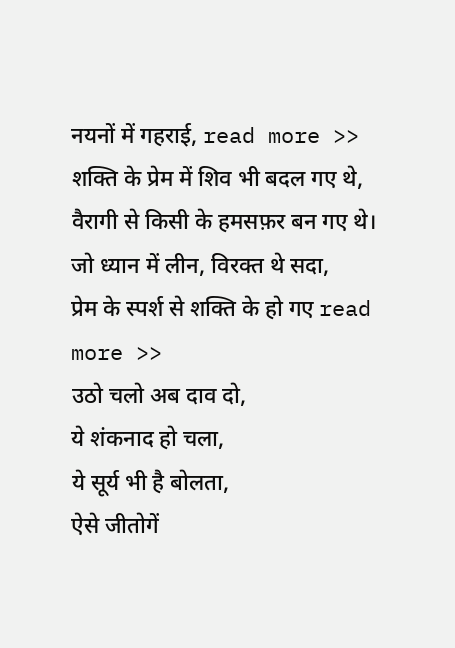नयनों में गहराई, read more >>
शक्ति के प्रेम में शिव भी बदल गए थे,
वैरागी से किसी के हमसफ़र बन गए थे।
जो ध्यान में लीन, विरक्त थे सदा,
प्रेम के स्पर्श से शक्ति के हो गए read more >>
उठो चलो अब दाव दो,
ये शंकनाद हो चला,
ये सूर्य भी है बोलता,
ऐसे जीतोगें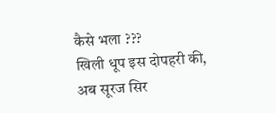कैसे भला ???
खिली धूप इस दोपहरी की,
अब सूरज सिर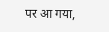पर आ गया,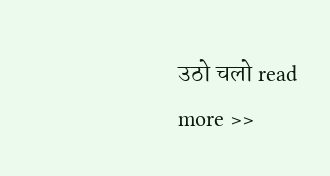उठो चलो read more >>